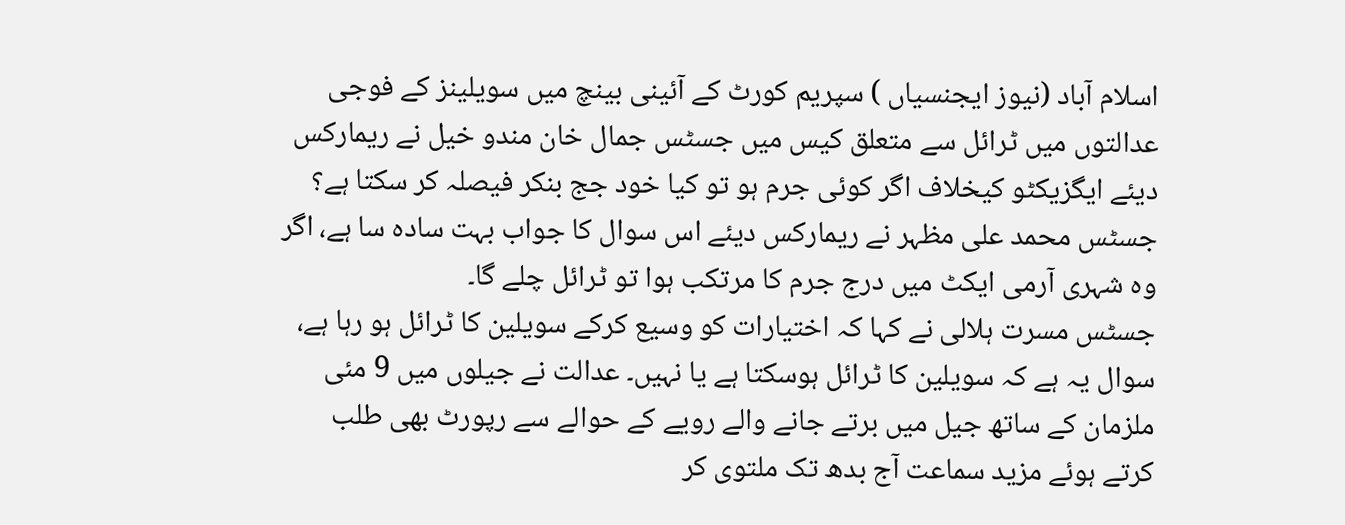اسلام آباد (نیوز ایجنسیاں ) سپریم کورٹ کے آئینی بینچ میں سویلینز کے فوجی عدالتوں میں ٹرائل سے متعلق کیس میں جسٹس جمال خان مندو خیل نے ریمارکس دیئے ایگزیکٹو کیخلاف اگر کوئی جرم ہو تو کیا خود جج بنکر فیصلہ کر سکتا ہے؟
جسٹس محمد علی مظہر نے ریمارکس دیئے اس سوال کا جواب بہت سادہ سا ہے، اگر وہ شہری آرمی ایکٹ میں درج جرم کا مرتکب ہوا تو ٹرائل چلے گا۔
جسٹس مسرت ہلالی نے کہا کہ اختیارات کو وسیع کرکے سویلین کا ٹرائل ہو رہا ہے، سوال یہ ہے کہ سویلین کا ٹرائل ہوسکتا ہے یا نہیں۔ عدالت نے جیلوں میں 9 مئی ملزمان کے ساتھ جیل میں برتے جانے والے رویے کے حوالے سے رپورٹ بھی طلب کرتے ہوئے مزید سماعت آج بدھ تک ملتوی کر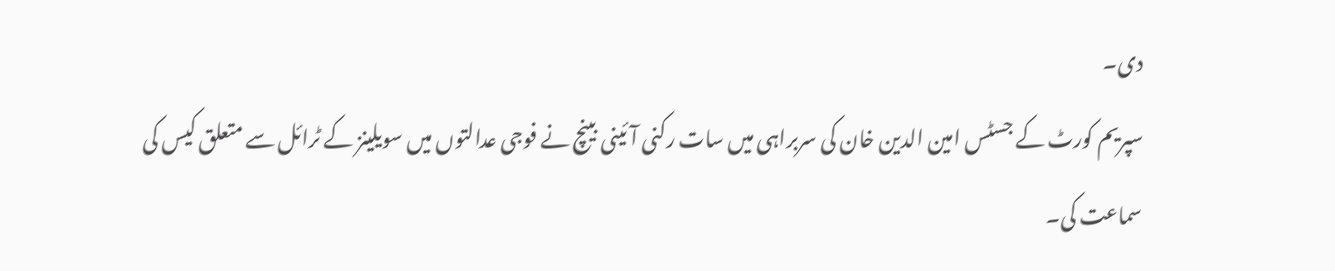دی۔
سپریم کورٹ کے جسٹس امین الدین خان کی سربراہی میں سات رکنی آئینی بینچ نے فوجی عدالتوں میں سویلینز کے ٹرائل سے متعلق کیس کی سماعت کی۔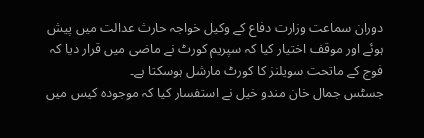دوران سماعت وزارت دفاع کے وکیل خواجہ حارث عدالت میں پیش ہوئے اور موقف اختیار کیا کہ سپریم کورٹ نے ماضی میں قرار دیا کہ فوج کے ماتحت سویلنز کا کورٹ مارشل ہوسکتا ہے۔
جسٹس جمال خان مندو خیل نے استفسار کیا کہ موجودہ کیس میں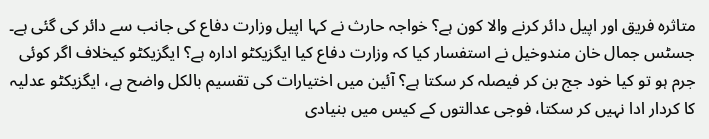متاثرہ فریق اور اپیل دائر کرنے والا کون ہے؟ خواجہ حارث نے کہا اپیل وزارت دفاع کی جانب سے دائر کی گئی ہے۔
جسٹس جمال خان مندوخیل نے استفسار کیا کہ وزارت دفاع کیا ایگزیکٹو ادارہ ہے؟ ایگزیکٹو کیخلاف اگر کوئی جرم ہو تو کیا خود جج بن کر فیصلہ کر سکتا ہے؟ آئین میں اختیارات کی تقسیم بالکل واضح ہے، ایگزیکٹو عدلیہ کا کردار ادا نہیں کر سکتا، فوجی عدالتوں کے کیس میں بنیادی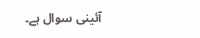آئینی سوال ہے۔